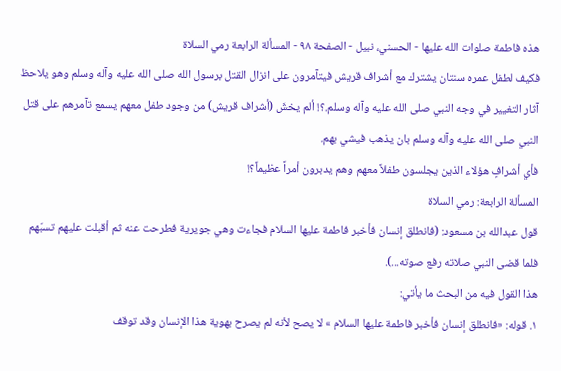هذه فاطمة صلوات الله عليها - الحسني، نبيل - الصفحة ٩٨ - المسألة الرابعة رمي السلاة
فكيف لطفل عمره سنتان يشترك مع أشراف قريش فيتآمرون على انزال القتل برسول الله صلى الله عليه وآله وسلم وهو يلاحظ آثار التغيير في وجه النبي صلى الله عليه وآله وسلم.؟! ألم يخشَ (أشراف قريش) من وجود طفل معهم يسمع تآمرهم على قتل النبي صلى الله عليه وآله وسلم بان يذهب فيشي بهم.
فأي أشرافٍ هؤلاء الذين يجلسون طفلاً معهم وهم يدبرون أمراً عظيماً؟!
المسألة الرابعة: رمي السلاة
قول عبدالله بن مسعود: (فانطلق إنسان فأخبر فاطمة عليها السلام فجاءت وهي جويرية فطرحت عنه ثم أقبلت عليهم تسبّهم فلما قضى النبي صلاته رفع صوته...).
هذا القول فيه من البحث ما يأتي:
١. قوله: «فانطلق إنسان فأخبر فاطمة عليها السلام » لا يصح لأنه لم يصرح بهوية هذا الإنسان وقد توقف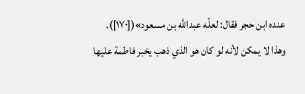عنده ابن حجر فقال: لعلّه عبدالله بن مسعود»([١٧٠]).
وهذا لا يمكن لأنه لو كان هو الذي ذهب يخبر فاطمة عليها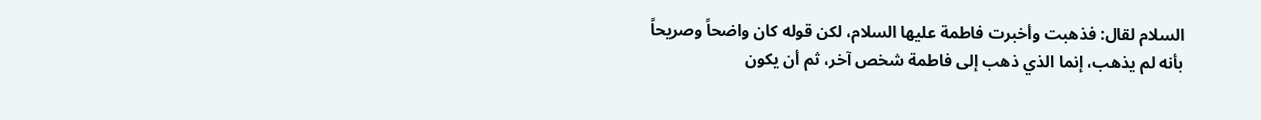السلام لقال: فذهبت وأخبرت فاطمة عليها السلام، لكن قوله كان واضحاً وصريحاً بأنه لم يذهب، إنما الذي ذهب إلى فاطمة شخص آخر، ثم أن يكون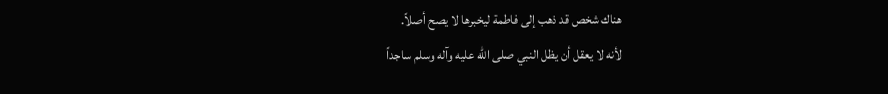هناك شخص قد ذهب إلى فاطمة ليخبرها لا يصح أصلاً.
لأنه لا يعقل أن يظل النبي صلى الله عليه وآله وسلم ساجداً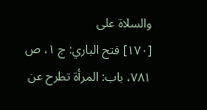والسلاة على
[١٧٠] فتح الباري: ج ١، ص ٧٨١، باب: المرأة تطرح عن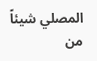المصلي شيئاً من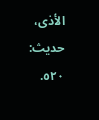الأذى، حديث: ٥٢٠.